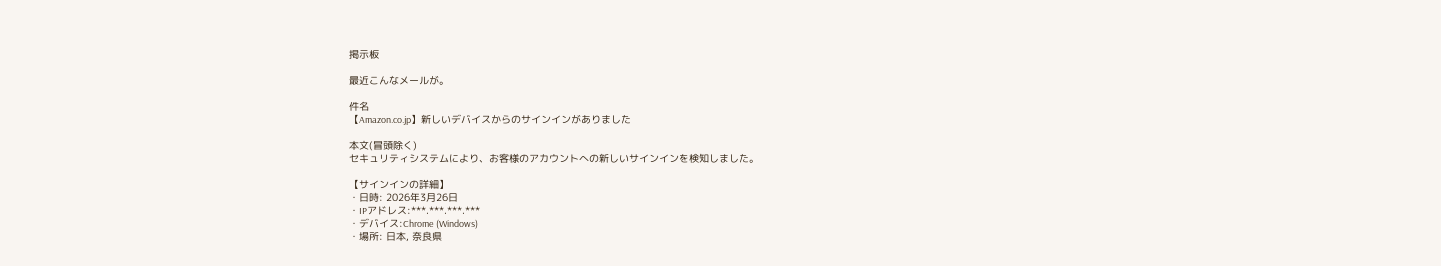掲示板

最近こんなメールが。

件名
【Amazon.co.jp】新しいデバイスからのサインインがありました

本文(冒頭除く)
セキュリティシステムにより、お客様のアカウントへの新しいサインインを検知しました。

【サインインの詳細】
・日時: 2026年3月26日
・IPアドレス:***.***.***.***
・デバイス:Chrome (Windows)
・場所: 日本, 奈良県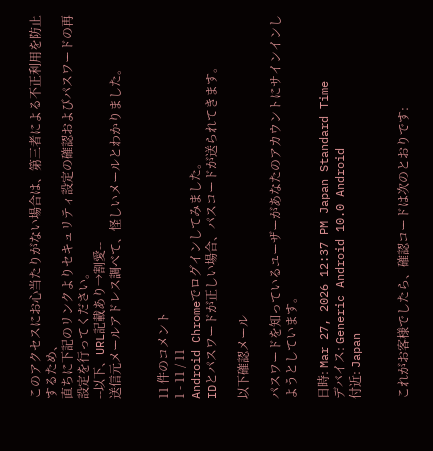このアクセスにお心当たりがない場合は、第三者による不正利用を防止するため、
直ちに下記のリンクよりセキュリティ設定の確認およびパスワードの再設定を行ってください。
--以下、URL記載あり→割愛--
送信元メールアドレス調べて、怪しいメールとわかりました。


11 件のコメント
1 - 11 / 11
Android Chromeでログインしてみました。
IDとパスワードが正しい場合、パスコードが送られてきます。

以下確認メール

パスワードを知っているユーザーがあなたのアカウントにサインインしようとしています。

日時: Mar 27, 2026 12:37 PM Japan Standard Time
デバイス: Generic Android 10.0 Android
付近: Japan


これがお客様でしたら、確認コードは次のとおりです: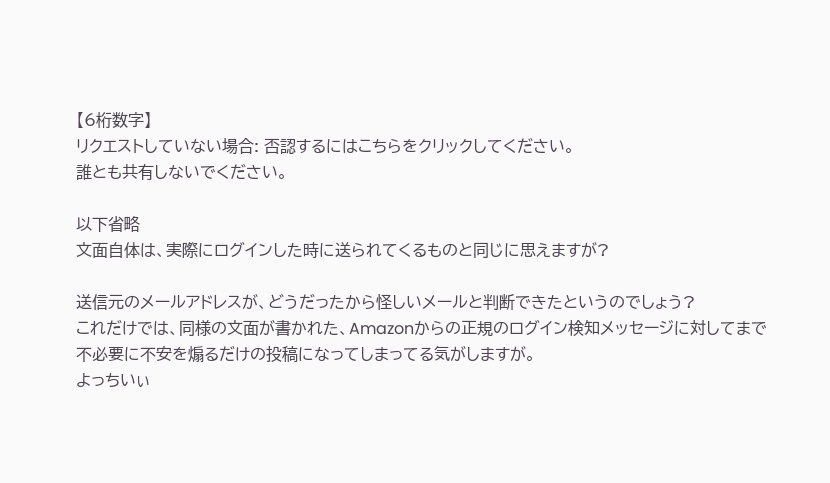【6桁数字】
リクエストしていない場合: 否認するにはこちらをクリックしてください。
誰とも共有しないでください。

以下省略
文面自体は、実際にログインした時に送られてくるものと同じに思えますが?

送信元のメールアドレスが、どうだったから怪しいメールと判断できたというのでしょう?
これだけでは、同様の文面が書かれた、Amazonからの正規のログイン検知メッセージに対してまで不必要に不安を煽るだけの投稿になってしまってる気がしますが。
よっちいぃ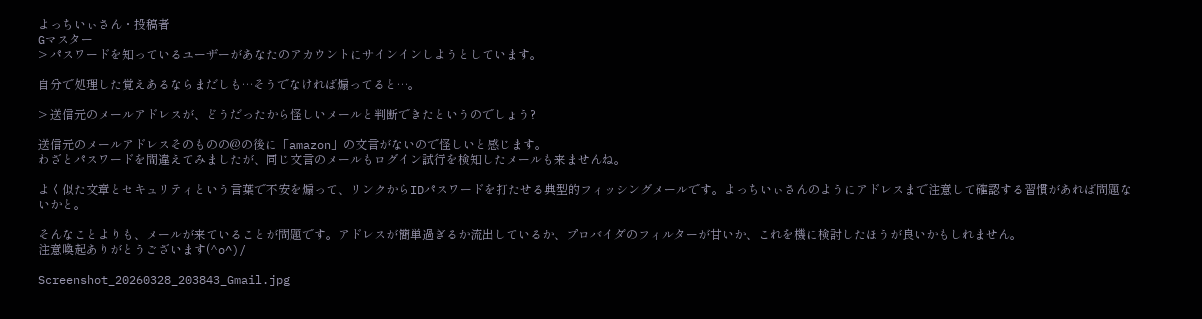よっちいぃさん・投稿者
Gマスター
> パスワードを知っているユーザーがあなたのアカウントにサインインしようとしています。

自分で処理した覚えあるならまだしも…そうでなければ煽ってると…。

> 送信元のメールアドレスが、どうだったから怪しいメールと判断できたというのでしょう?

送信元のメールアドレスそのものの@の後に「amazon」の文言がないので怪しいと感じます。
わざとパスワードを間違えてみましたが、同じ文言のメールもログイン試行を検知したメールも来ませんね。

よく似た文章とセキュリティという言葉で不安を煽って、リンクからIDパスワードを打たせる典型的フィッシングメールです。よっちいぃさんのようにアドレスまで注意して確認する習慣があれば問題ないかと。

そんなことよりも、メールが来ていることが問題です。アドレスが簡単過ぎるか流出しているか、プロバイダのフィルターが甘いか、これを機に検討したほうが良いかもしれません。
注意喚起ありがとうございます(^o^)/

Screenshot_20260328_203843_Gmail.jpg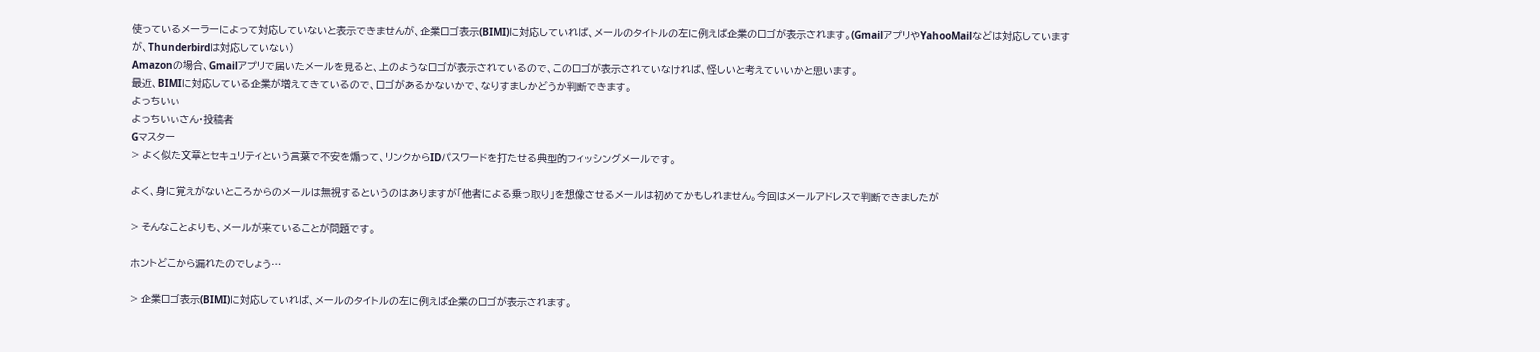使っているメーラーによって対応していないと表示できませんが、企業ロゴ表示(BIMI)に対応していれば、メールのタイトルの左に例えば企業のロゴが表示されます。(GmailアプリやYahooMailなどは対応していますが、Thunderbirdは対応していない)
Amazonの場合、Gmailアプリで届いたメールを見ると、上のようなロゴが表示されているので、このロゴが表示されていなければ、怪しいと考えていいかと思います。
最近、BIMIに対応している企業が増えてきているので、ロゴがあるかないかで、なりすましかどうか判断できます。
よっちいぃ
よっちいぃさん・投稿者
Gマスター
> よく似た文章とセキュリティという言葉で不安を煽って、リンクからIDパスワードを打たせる典型的フィッシングメールです。

よく、身に覚えがないところからのメールは無視するというのはありますが「他者による乗っ取り」を想像させるメールは初めてかもしれません。今回はメールアドレスで判断できましたが

> そんなことよりも、メールが来ていることが問題です。

ホントどこから漏れたのでしょう…

> 企業ロゴ表示(BIMI)に対応していれば、メールのタイトルの左に例えば企業のロゴが表示されます。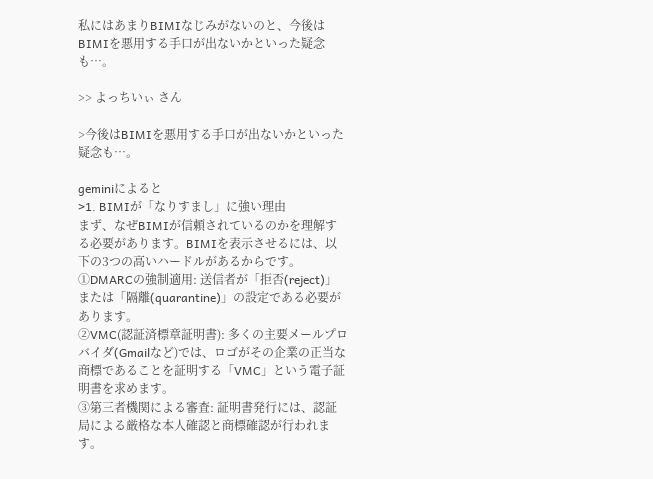私にはあまりBIMIなじみがないのと、今後はBIMIを悪用する手口が出ないかといった疑念も…。

>> よっちいぃ さん

>今後はBIMIを悪用する手口が出ないかといった疑念も…。

geminiによると
>1. BIMIが「なりすまし」に強い理由
まず、なぜBIMIが信頼されているのかを理解する必要があります。BIMIを表示させるには、以下の3つの高いハードルがあるからです。
①DMARCの強制適用: 送信者が「拒否(reject)」または「隔離(quarantine)」の設定である必要があります。
②VMC(認証済標章証明書): 多くの主要メールプロバイダ(Gmailなど)では、ロゴがその企業の正当な商標であることを証明する「VMC」という電子証明書を求めます。
③第三者機関による審査: 証明書発行には、認証局による厳格な本人確認と商標確認が行われます。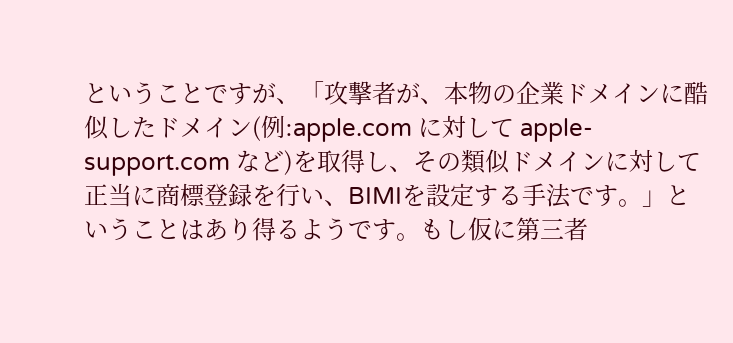ということですが、「攻撃者が、本物の企業ドメインに酷似したドメイン(例:apple.com に対して apple-support.com など)を取得し、その類似ドメインに対して正当に商標登録を行い、BIMIを設定する手法です。」ということはあり得るようです。もし仮に第三者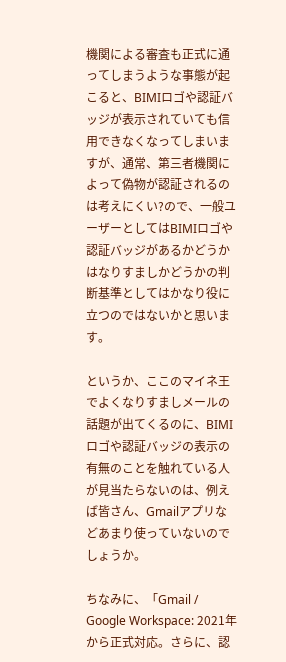機関による審査も正式に通ってしまうような事態が起こると、BIMIロゴや認証バッジが表示されていても信用できなくなってしまいますが、通常、第三者機関によって偽物が認証されるのは考えにくい?ので、一般ユーザーとしてはBIMIロゴや認証バッジがあるかどうかはなりすましかどうかの判断基準としてはかなり役に立つのではないかと思います。

というか、ここのマイネ王でよくなりすましメールの話題が出てくるのに、BIMIロゴや認証バッジの表示の有無のことを触れている人が見当たらないのは、例えば皆さん、Gmailアプリなどあまり使っていないのでしょうか。

ちなみに、「Gmail / Google Workspace: 2021年から正式対応。さらに、認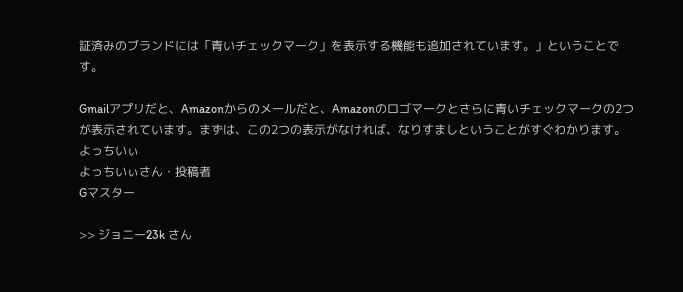証済みのブランドには「青いチェックマーク」を表示する機能も追加されています。」ということです。

Gmailアプリだと、Amazonからのメールだと、Amazonのロゴマークとさらに青いチェックマークの2つが表示されています。まずは、この2つの表示がなければ、なりすましということがすぐわかります。
よっちいぃ
よっちいぃさん・投稿者
Gマスター

>> ジョニー23k さん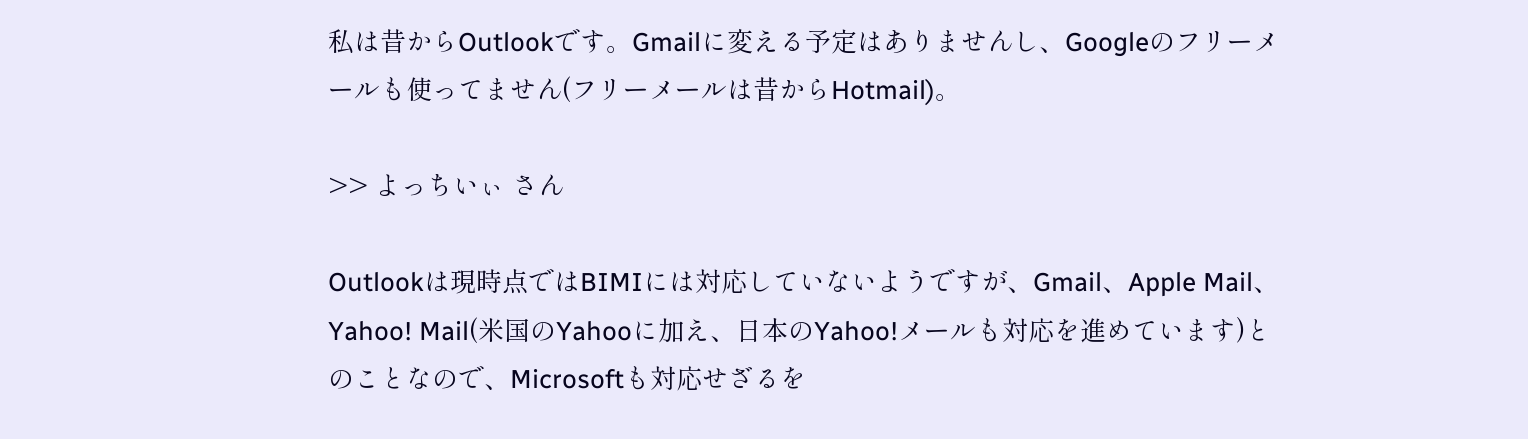私は昔からOutlookです。Gmailに変える予定はありませんし、Googleのフリーメールも使ってません(フリーメールは昔からHotmail)。

>> よっちいぃ さん

Outlookは現時点ではBIMIには対応していないようですが、Gmail、Apple Mail、Yahoo! Mail(米国のYahooに加え、日本のYahoo!メールも対応を進めています)とのことなので、Microsoftも対応せざるを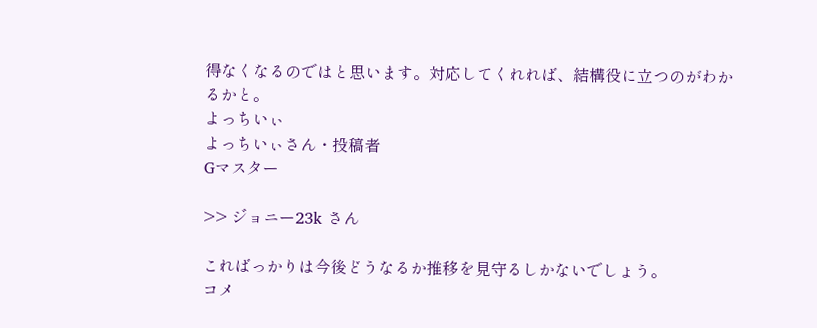得なくなるのではと思います。対応してくれれば、結構役に立つのがわかるかと。
よっちいぃ
よっちいぃさん・投稿者
Gマスター

>> ジョニー23k さん

こればっかりは今後どうなるか推移を見守るしかないでしょう。
コメ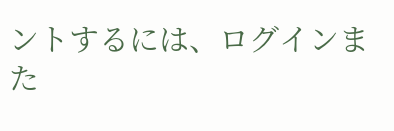ントするには、ログインまた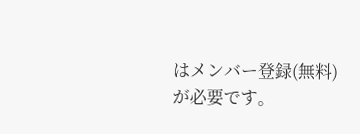はメンバー登録(無料)が必要です。